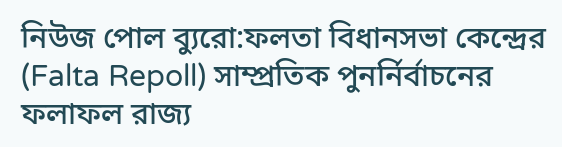নিউজ পোল ব্যুরো:ফলতা বিধানসভা কেন্দ্রের (Falta Repoll) সাম্প্রতিক পুনর্নির্বাচনের ফলাফল রাজ্য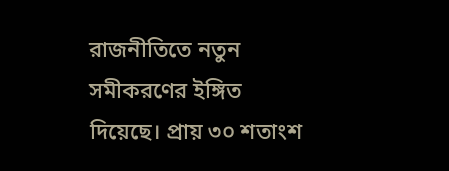রাজনীতিতে নতুন সমীকরণের ইঙ্গিত দিয়েছে। প্রায় ৩০ শতাংশ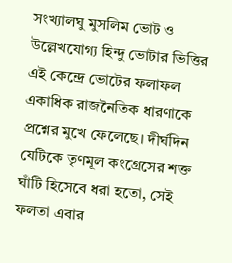সংখ্যালঘু মুসলিম ভোট ও উল্লেখযোগ্য হিন্দু ভোটার ভিত্তির এই কেন্দ্রে ভোটের ফলাফল একাধিক রাজনৈতিক ধারণাকে প্রশ্নের মুখে ফেলেছে। দীর্ঘদিন যেটিকে তৃণমূল কংগ্রেসের শক্ত ঘাঁটি হিসেবে ধরা হতো, সেই ফলতা এবার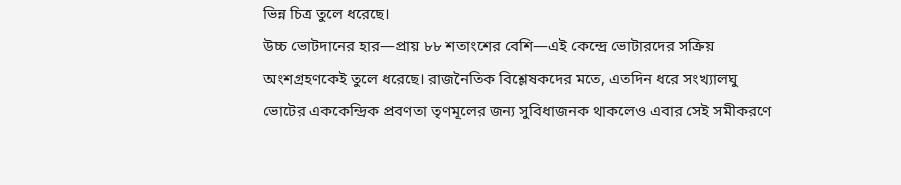ভিন্ন চিত্র তুলে ধরেছে।
উচ্চ ভোটদানের হার—প্রায় ৮৮ শতাংশের বেশি—এই কেন্দ্রে ভোটারদের সক্রিয় অংশগ্রহণকেই তুলে ধরেছে। রাজনৈতিক বিশ্লেষকদের মতে, এতদিন ধরে সংখ্যালঘু ভোটের এককেন্দ্রিক প্রবণতা তৃণমূলের জন্য সুবিধাজনক থাকলেও এবার সেই সমীকরণে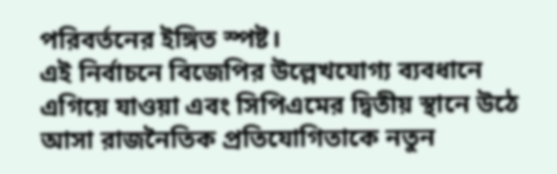পরিবর্তনের ইঙ্গিত স্পষ্ট।
এই নির্বাচনে বিজেপির উল্লেখযোগ্য ব্যবধানে এগিয়ে যাওয়া এবং সিপিএমের দ্বিতীয় স্থানে উঠে আসা রাজনৈতিক প্রতিযোগিতাকে নতুন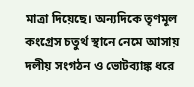মাত্রা দিয়েছে। অন্যদিকে তৃণমূল কংগ্রেস চতুর্থ স্থানে নেমে আসায় দলীয় সংগঠন ও ভোটব্যাঙ্ক ধরে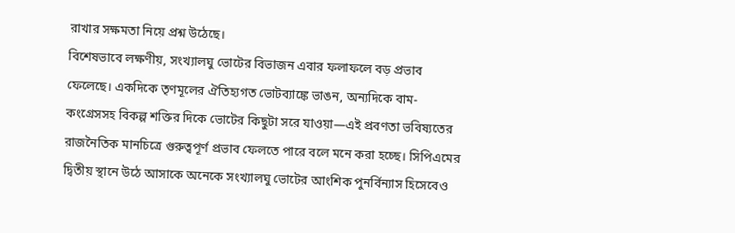রাখার সক্ষমতা নিয়ে প্রশ্ন উঠেছে।
বিশেষভাবে লক্ষণীয়, সংখ্যালঘু ভোটের বিভাজন এবার ফলাফলে বড় প্রভাব ফেলেছে। একদিকে তৃণমূলের ঐতিহ্যগত ভোটব্যাঙ্কে ভাঙন, অন্যদিকে বাম-কংগ্রেসসহ বিকল্প শক্তির দিকে ভোটের কিছুটা সরে যাওয়া—এই প্রবণতা ভবিষ্যতের রাজনৈতিক মানচিত্রে গুরুত্বপূর্ণ প্রভাব ফেলতে পারে বলে মনে করা হচ্ছে। সিপিএমের দ্বিতীয় স্থানে উঠে আসাকে অনেকে সংখ্যালঘু ভোটের আংশিক পুনর্বিন্যাস হিসেবেও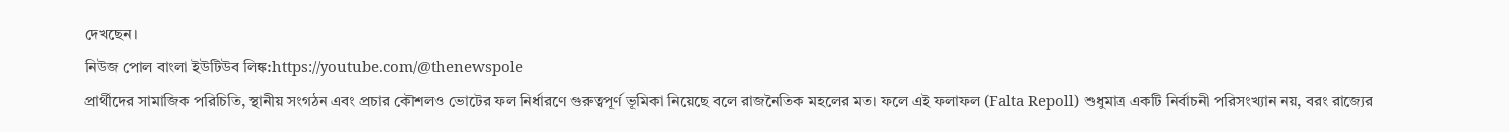দেখছেন।
নিউজ পোল বাংলা ইউটিউব লিঙ্ক:https://youtube.com/@thenewspole
প্রার্থীদের সামাজিক পরিচিতি, স্থানীয় সংগঠন এবং প্রচার কৌশলও ভোটের ফল নির্ধারণে গুরুত্বপূর্ণ ভূমিকা নিয়েছে বলে রাজনৈতিক মহলের মত। ফলে এই ফলাফল (Falta Repoll) শুধুমাত্র একটি নির্বাচনী পরিসংখ্যান নয়, বরং রাজ্যের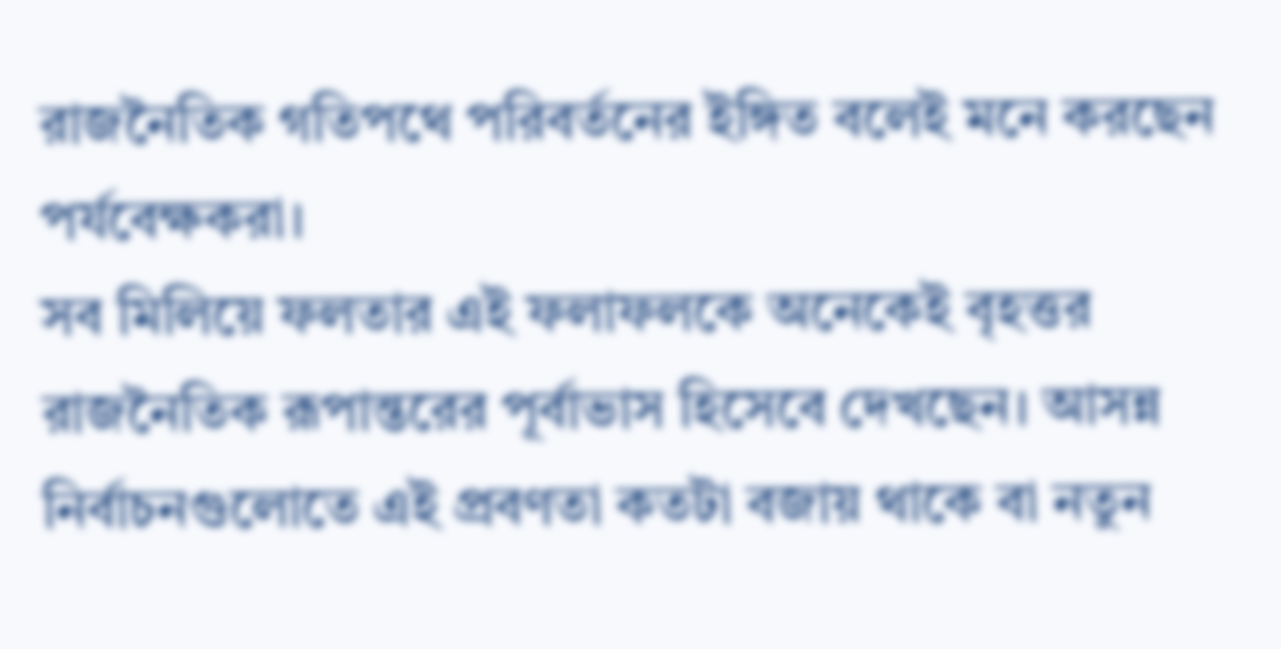রাজনৈতিক গতিপথে পরিবর্তনের ইঙ্গিত বলেই মনে করছেন পর্যবেক্ষকরা।
সব মিলিয়ে ফলতার এই ফলাফলকে অনেকেই বৃহত্তর রাজনৈতিক রূপান্তরের পূর্বাভাস হিসেবে দেখছেন। আসন্ন নির্বাচনগুলোতে এই প্রবণতা কতটা বজায় থাকে বা নতুন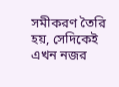সমীকরণ তৈরি হয়, সেদিকেই এখন নজর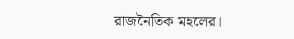রাজনৈতিক মহলের।